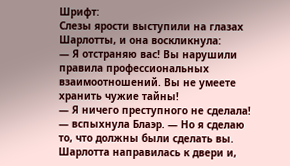Шрифт:
Слезы ярости выступили на глазах Шарлотты, и она воскликнула:
— Я отстраняю вас! Вы нарушили правила профессиональных взаимоотношений. Вы не умеете хранить чужие тайны!
— Я ничего преступного не сделала! — вспыхнула Блаэр. — Но я сделаю то, что должны были сделать вы.
Шарлотта направилась к двери и,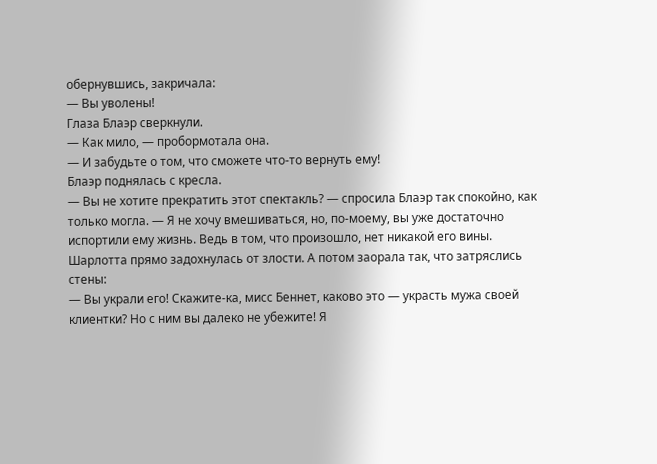обернувшись, закричала:
— Вы уволены!
Глаза Блаэр сверкнули.
— Как мило, — пробормотала она.
— И забудьте о том, что сможете что-то вернуть ему!
Блаэр поднялась с кресла.
— Вы не хотите прекратить этот спектакль? — спросила Блаэр так спокойно, как только могла. — Я не хочу вмешиваться, но, по-моему, вы уже достаточно испортили ему жизнь. Ведь в том, что произошло, нет никакой его вины.
Шарлотта прямо задохнулась от злости. А потом заорала так, что затряслись стены:
— Вы украли его! Скажите-ка, мисс Беннет, каково это — украсть мужа своей клиентки? Но с ним вы далеко не убежите! Я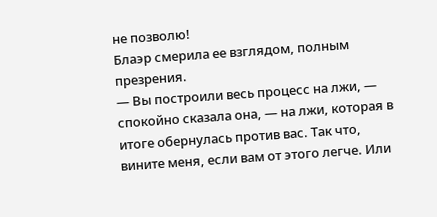не позволю!
Блаэр смерила ее взглядом, полным презрения.
— Вы построили весь процесс на лжи, — спокойно сказала она, — на лжи, которая в итоге обернулась против вас. Так что, вините меня, если вам от этого легче. Или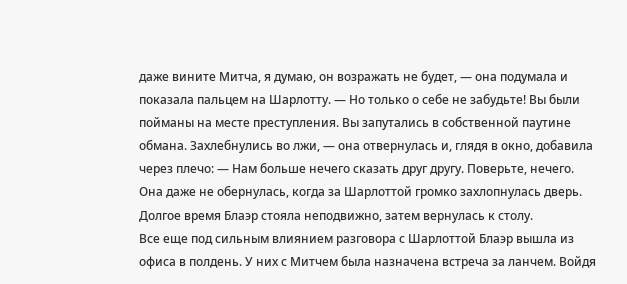даже вините Митча, я думаю, он возражать не будет, — она подумала и показала пальцем на Шарлотту. — Но только о себе не забудьте! Вы были пойманы на месте преступления. Вы запутались в собственной паутине обмана. Захлебнулись во лжи, — она отвернулась и, глядя в окно, добавила через плечо: — Нам больше нечего сказать друг другу. Поверьте, нечего.
Она даже не обернулась, когда за Шарлоттой громко захлопнулась дверь. Долгое время Блаэр стояла неподвижно, затем вернулась к столу.
Все еще под сильным влиянием разговора с Шарлоттой Блаэр вышла из офиса в полдень. У них с Митчем была назначена встреча за ланчем. Войдя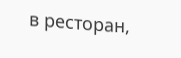в ресторан,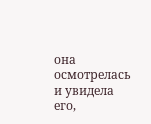она осмотрелась и увидела его,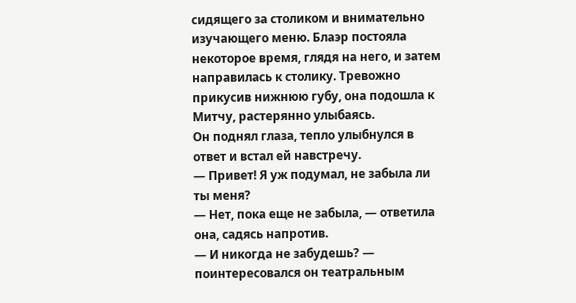сидящего за столиком и внимательно изучающего меню. Блаэр постояла некоторое время, глядя на него, и затем направилась к столику. Тревожно прикусив нижнюю губу, она подошла к Митчу, растерянно улыбаясь.
Он поднял глаза, тепло улыбнулся в ответ и встал ей навстречу.
— Привет! Я уж подумал, не забыла ли ты меня?
— Нет, пока еще не забыла, — ответила она, садясь напротив.
— И никогда не забудешь? — поинтересовался он театральным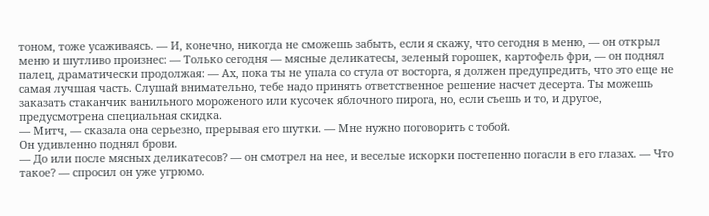тоном, тоже усаживаясь. — И, конечно, никогда не сможешь забыть, если я скажу, что сегодня в меню, — он открыл меню и шутливо произнес: — Только сегодня — мясные деликатесы, зеленый горошек, картофель фри, — он поднял палец, драматически продолжая: — Ах, пока ты не упала со стула от восторга, я должен предупредить, что это еще не самая лучшая часть. Слушай внимательно, тебе надо принять ответственное решение насчет десерта. Ты можешь заказать стаканчик ванильного мороженого или кусочек яблочного пирога, но, если съешь и то, и другое, предусмотрена специальная скидка.
— Митч, — сказала она серьезно, прерывая его шутки. — Мне нужно поговорить с тобой.
Он удивленно поднял брови.
— До или после мясных деликатесов? — он смотрел на нее, и веселые искорки постепенно погасли в его глазах. — Что такое? — спросил он уже угрюмо.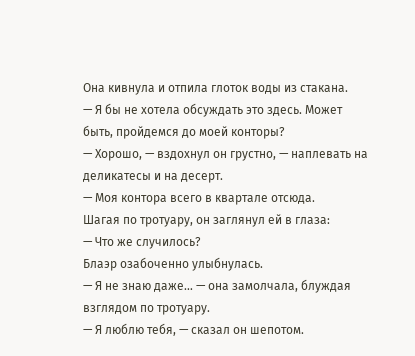Она кивнула и отпила глоток воды из стакана.
— Я бы не хотела обсуждать это здесь. Может быть, пройдемся до моей конторы?
— Хорошо, — вздохнул он грустно, — наплевать на деликатесы и на десерт.
— Моя контора всего в квартале отсюда.
Шагая по тротуару, он заглянул ей в глаза:
— Что же случилось?
Блаэр озабоченно улыбнулась.
— Я не знаю даже… — она замолчала, блуждая взглядом по тротуару.
— Я люблю тебя, — сказал он шепотом.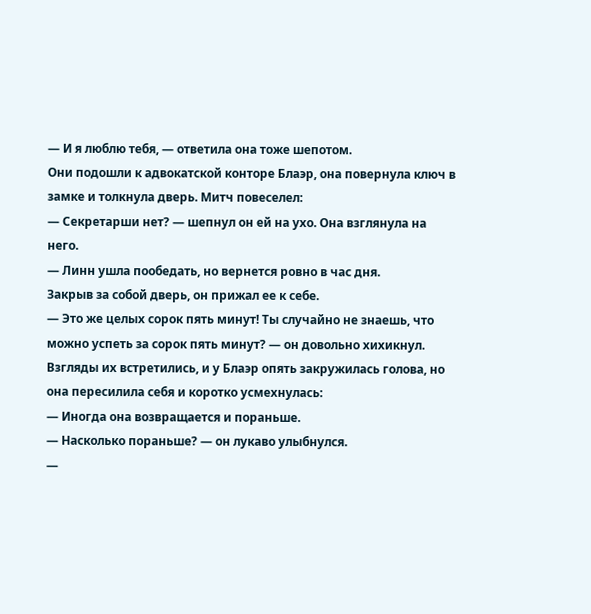— И я люблю тебя, — ответила она тоже шепотом.
Они подошли к адвокатской конторе Блаэр, она повернула ключ в замке и толкнула дверь. Митч повеселел:
— Секретарши нет? — шепнул он ей на ухо. Она взглянула на него.
— Линн ушла пообедать, но вернется ровно в час дня.
Закрыв за собой дверь, он прижал ее к себе.
— Это же целых сорок пять минут! Ты случайно не знаешь, что можно успеть за сорок пять минут? — он довольно хихикнул. Взгляды их встретились, и у Блаэр опять закружилась голова, но она пересилила себя и коротко усмехнулась:
— Иногда она возвращается и пораньше.
— Насколько пораньше? — он лукаво улыбнулся.
—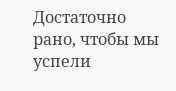Достаточно рано, чтобы мы успели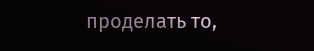проделать то,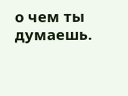о чем ты думаешь.